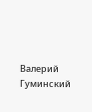Валерий Гуминский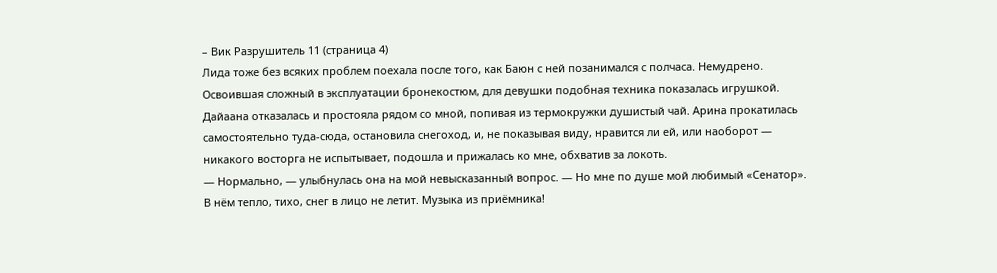– Вик Разрушитель 11 (страница 4)
Лида тоже без всяких проблем поехала после того, как Баюн с ней позанимался с полчаса. Немудрено. Освоившая сложный в эксплуатации бронекостюм, для девушки подобная техника показалась игрушкой. Дайаана отказалась и простояла рядом со мной, попивая из термокружки душистый чай. Арина прокатилась самостоятельно туда-сюда, остановила снегоход, и, не показывая виду, нравится ли ей, или наоборот — никакого восторга не испытывает, подошла и прижалась ко мне, обхватив за локоть.
— Нормально, — улыбнулась она на мой невысказанный вопрос. — Но мне по душе мой любимый «Сенатор». В нём тепло, тихо, снег в лицо не летит. Музыка из приёмника!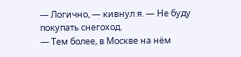— Логично, — кивнул я. — Не буду покупать снегоход.
— Тем более, в Москве на нём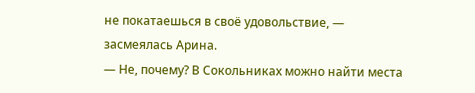не покатаешься в своё удовольствие, — засмеялась Арина.
— Не, почему? В Сокольниках можно найти места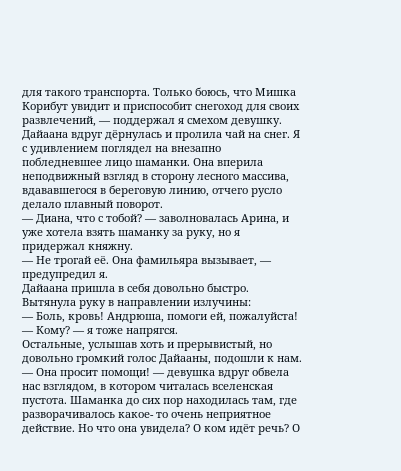для такого транспорта. Только боюсь, что Мишка Корибут увидит и приспособит снегоход для своих развлечений, — поддержал я смехом девушку.
Дайаана вдруг дёрнулась и пролила чай на снег. Я с удивлением поглядел на внезапно побледневшее лицо шаманки. Она вперила неподвижный взгляд в сторону лесного массива, вдававшегося в береговую линию, отчего русло делало плавный поворот.
— Диана, что с тобой? — заволновалась Арина, и уже хотела взять шаманку за руку, но я придержал княжну.
— Не трогай её. Она фамильяра вызывает, — предупредил я.
Дайаана пришла в себя довольно быстро. Вытянула руку в направлении излучины:
— Боль, кровь! Андрюша, помоги ей, пожалуйста!
— Кому? — я тоже напрягся.
Остальные, услышав хоть и прерывистый, но довольно громкий голос Дайааны, подошли к нам.
— Она просит помощи! — девушка вдруг обвела нас взглядом, в котором читалась вселенская пустота. Шаманка до сих пор находилась там, где разворачивалось какое- то очень неприятное действие. Но что она увидела? О ком идёт речь? О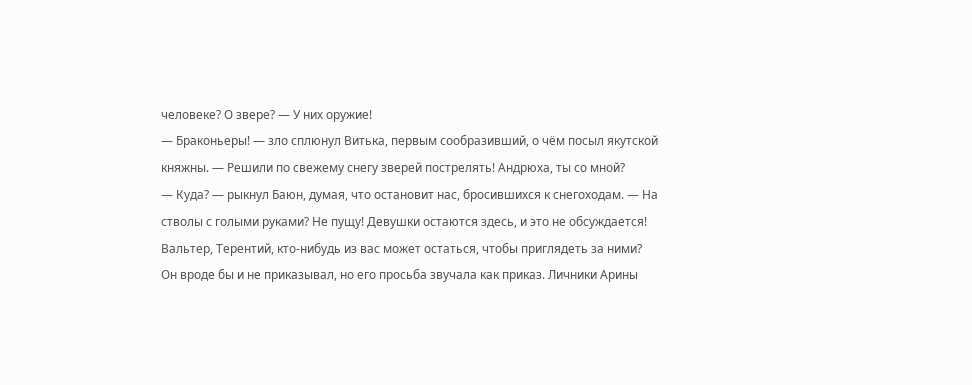человеке? О звере? — У них оружие!
— Браконьеры! — зло сплюнул Витька, первым сообразивший, о чём посыл якутской княжны. — Решили по свежему снегу зверей пострелять! Андрюха, ты со мной?
— Куда? — рыкнул Баюн, думая, что остановит нас, бросившихся к снегоходам. — На стволы с голыми руками? Не пущу! Девушки остаются здесь, и это не обсуждается! Вальтер, Терентий, кто-нибудь из вас может остаться, чтобы приглядеть за ними?
Он вроде бы и не приказывал, но его просьба звучала как приказ. Личники Арины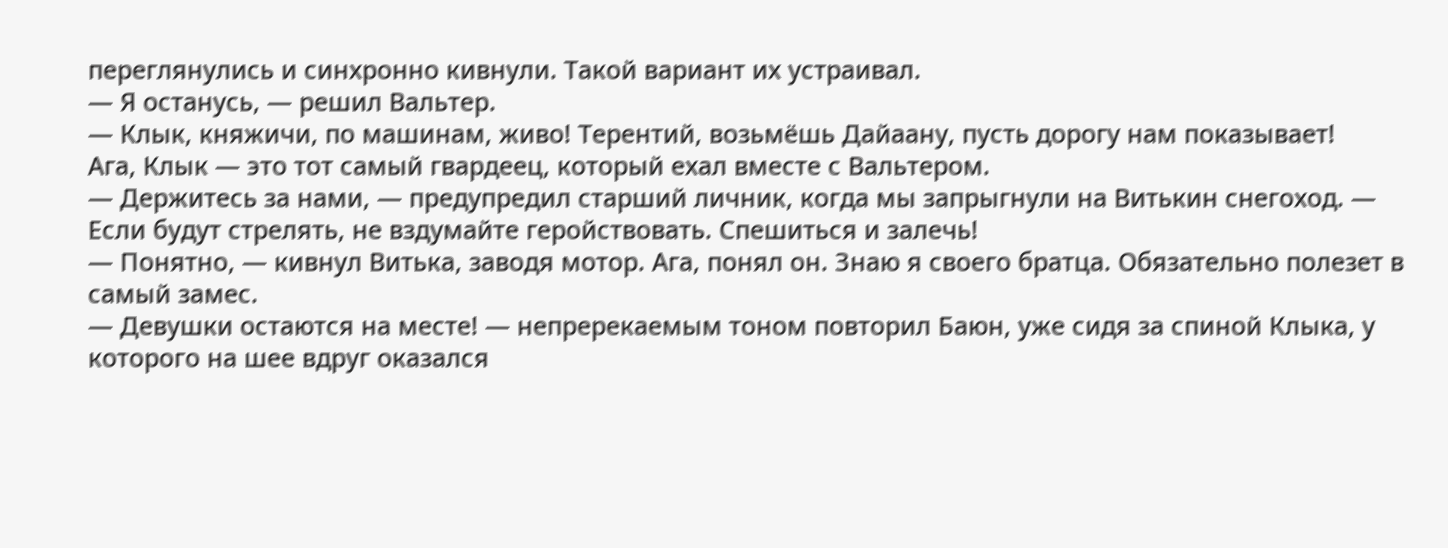переглянулись и синхронно кивнули. Такой вариант их устраивал.
— Я останусь, — решил Вальтер.
— Клык, княжичи, по машинам, живо! Терентий, возьмёшь Дайаану, пусть дорогу нам показывает!
Ага, Клык — это тот самый гвардеец, который ехал вместе с Вальтером.
— Держитесь за нами, — предупредил старший личник, когда мы запрыгнули на Витькин снегоход. — Если будут стрелять, не вздумайте геройствовать. Спешиться и залечь!
— Понятно, — кивнул Витька, заводя мотор. Ага, понял он. Знаю я своего братца. Обязательно полезет в самый замес.
— Девушки остаются на месте! — непререкаемым тоном повторил Баюн, уже сидя за спиной Клыка, у которого на шее вдруг оказался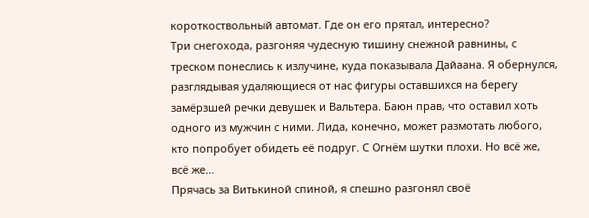короткоствольный автомат. Где он его прятал, интересно?
Три снегохода, разгоняя чудесную тишину снежной равнины, с треском понеслись к излучине, куда показывала Дайаана. Я обернулся, разглядывая удаляющиеся от нас фигуры оставшихся на берегу замёрзшей речки девушек и Вальтера. Баюн прав, что оставил хоть одного из мужчин с ними. Лида, конечно, может размотать любого, кто попробует обидеть её подруг. С Огнём шутки плохи. Но всё же, всё же…
Прячась за Витькиной спиной, я спешно разгонял своё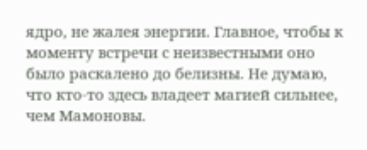ядро, не жалея энергии. Главное, чтобы к моменту встречи с неизвестными оно было раскалено до белизны. Не думаю, что кто-то здесь владеет магией сильнее, чем Мамоновы.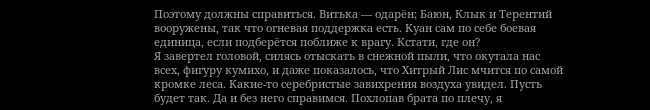Поэтому должны справиться. Витька — одарён; Баюн, Клык и Терентий вооружены, так что огневая поддержка есть. Куан сам по себе боевая единица, если подберётся поближе к врагу. Кстати, где он?
Я завертел головой, силясь отыскать в снежной пыли, что окутала нас всех, фигуру кумихо, и даже показалось, что Хитрый Лис мчится по самой кромке леса. Какие-то серебристые завихрения воздуха увидел. Пусть будет так. Да и без него справимся. Похлопав брата по плечу, я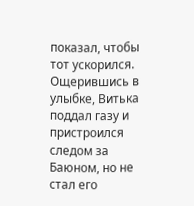показал, чтобы тот ускорился. Ощерившись в улыбке, Витька поддал газу и пристроился следом за Баюном, но не стал его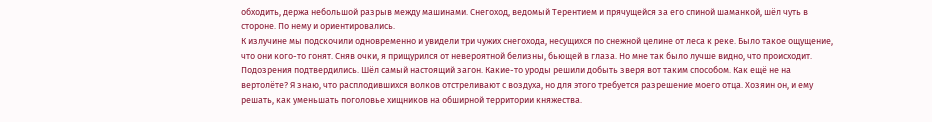обходить, держа небольшой разрыв между машинами. Снегоход, ведомый Терентием и прячущейся за его спиной шаманкой, шёл чуть в стороне. По нему и ориентировались.
К излучине мы подскочили одновременно и увидели три чужих снегохода, несущихся по снежной целине от леса к реке. Было такое ощущение, что они кого-то гонят. Сняв очки, я прищурился от невероятной белизны, бьющей в глаза. Но мне так было лучше видно, что происходит. Подозрения подтвердились. Шёл самый настоящий загон. Какие-то уроды решили добыть зверя вот таким способом. Как ещё не на вертолёте? Я знаю, что расплодившихся волков отстреливают с воздуха, но для этого требуется разрешение моего отца. Хозяин он, и ему решать, как уменьшать поголовье хищников на обширной территории княжества.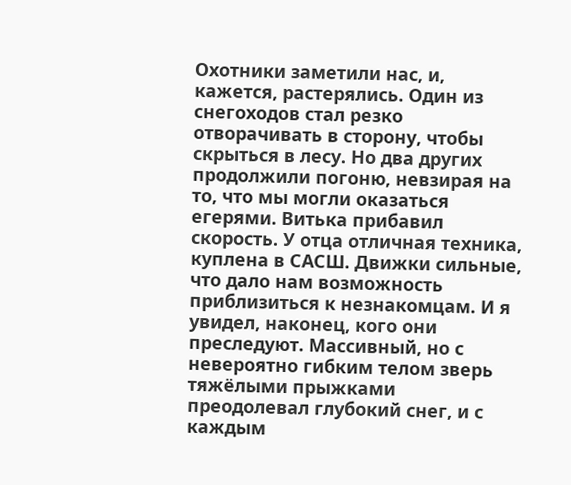Охотники заметили нас, и, кажется, растерялись. Один из снегоходов стал резко отворачивать в сторону, чтобы скрыться в лесу. Но два других продолжили погоню, невзирая на то, что мы могли оказаться егерями. Витька прибавил скорость. У отца отличная техника, куплена в САСШ. Движки сильные, что дало нам возможность приблизиться к незнакомцам. И я увидел, наконец, кого они преследуют. Массивный, но с невероятно гибким телом зверь тяжёлыми прыжками преодолевал глубокий снег, и с каждым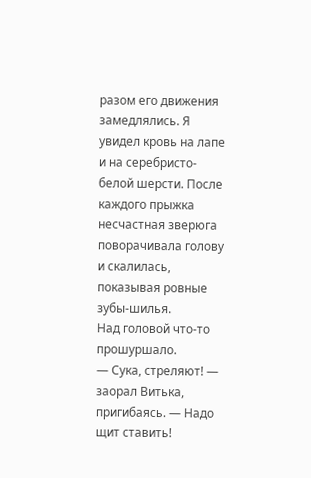разом его движения замедлялись. Я увидел кровь на лапе и на серебристо-белой шерсти. После каждого прыжка несчастная зверюга поворачивала голову и скалилась, показывая ровные зубы-шилья.
Над головой что-то прошуршало.
— Сука, стреляют! — заорал Витька, пригибаясь. — Надо щит ставить!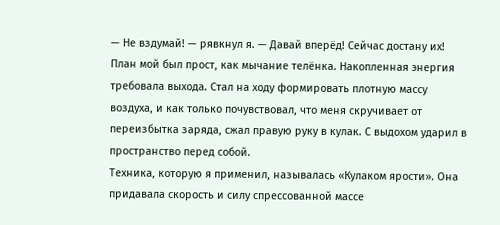— Не вздумай! — рявкнул я. — Давай вперёд! Сейчас достану их!
План мой был прост, как мычание телёнка. Накопленная энергия требовала выхода. Стал на ходу формировать плотную массу воздуха, и как только почувствовал, что меня скручивает от переизбытка заряда, сжал правую руку в кулак. С выдохом ударил в пространство перед собой.
Техника, которую я применил, называлась «Кулаком ярости». Она придавала скорость и силу спрессованной массе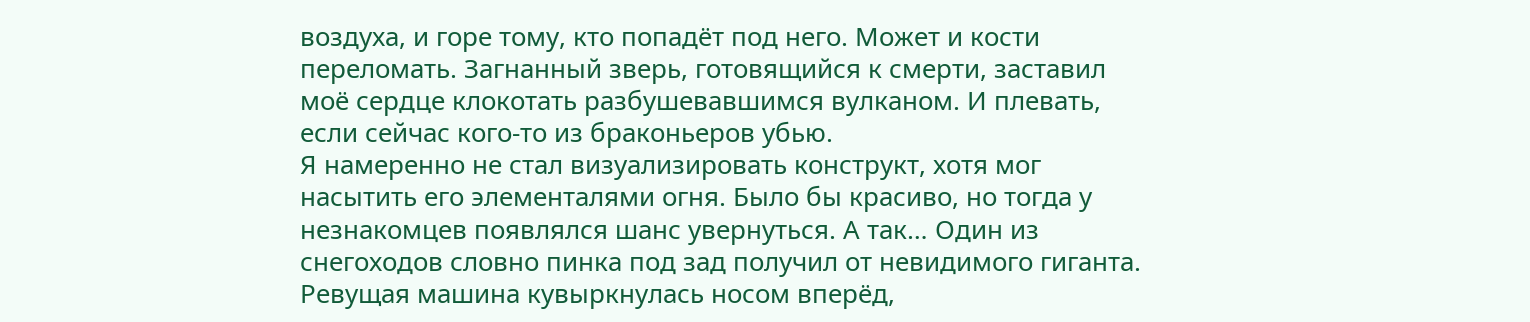воздуха, и горе тому, кто попадёт под него. Может и кости переломать. Загнанный зверь, готовящийся к смерти, заставил моё сердце клокотать разбушевавшимся вулканом. И плевать, если сейчас кого-то из браконьеров убью.
Я намеренно не стал визуализировать конструкт, хотя мог насытить его элементалями огня. Было бы красиво, но тогда у незнакомцев появлялся шанс увернуться. А так… Один из снегоходов словно пинка под зад получил от невидимого гиганта. Ревущая машина кувыркнулась носом вперёд,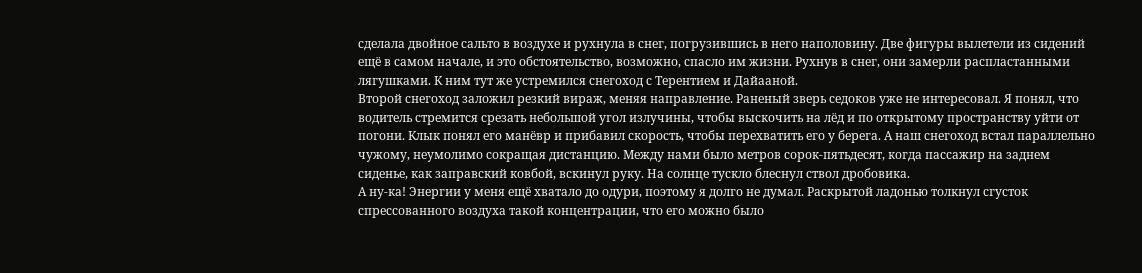сделала двойное сальто в воздухе и рухнула в снег, погрузившись в него наполовину. Две фигуры вылетели из сидений ещё в самом начале, и это обстоятельство, возможно, спасло им жизни. Рухнув в снег, они замерли распластанными лягушками. К ним тут же устремился снегоход с Терентием и Дайааной.
Второй снегоход заложил резкий вираж, меняя направление. Раненый зверь седоков уже не интересовал. Я понял, что водитель стремится срезать небольшой угол излучины, чтобы выскочить на лёд и по открытому пространству уйти от погони. Клык понял его манёвр и прибавил скорость, чтобы перехватить его у берега. А наш снегоход встал параллельно чужому, неумолимо сокращая дистанцию. Между нами было метров сорок-пятьдесят, когда пассажир на заднем сиденье, как заправский ковбой, вскинул руку. На солнце тускло блеснул ствол дробовика.
А ну-ка! Энергии у меня ещё хватало до одури, поэтому я долго не думал. Раскрытой ладонью толкнул сгусток спрессованного воздуха такой концентрации, что его можно было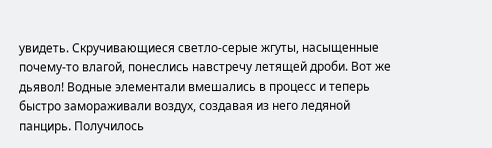увидеть. Скручивающиеся светло-серые жгуты, насыщенные почему-то влагой, понеслись навстречу летящей дроби. Вот же дьявол! Водные элементали вмешались в процесс и теперь быстро замораживали воздух, создавая из него ледяной панцирь. Получилось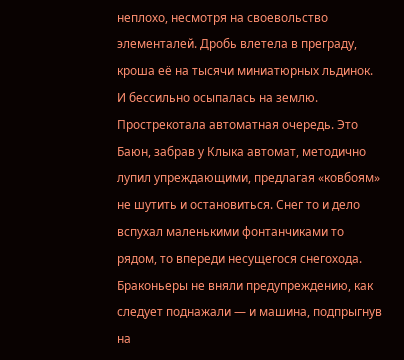неплохо, несмотря на своевольство элементалей. Дробь влетела в преграду, кроша её на тысячи миниатюрных льдинок. И бессильно осыпалась на землю.
Прострекотала автоматная очередь. Это Баюн, забрав у Клыка автомат, методично лупил упреждающими, предлагая «ковбоям» не шутить и остановиться. Снег то и дело вспухал маленькими фонтанчиками то рядом, то впереди несущегося снегохода. Браконьеры не вняли предупреждению, как следует поднажали — и машина, подпрыгнув на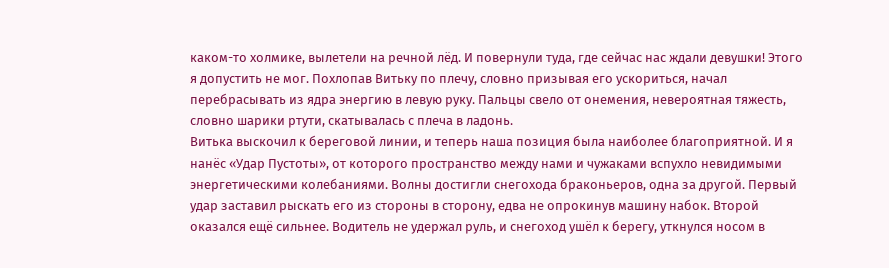каком-то холмике, вылетели на речной лёд. И повернули туда, где сейчас нас ждали девушки! Этого я допустить не мог. Похлопав Витьку по плечу, словно призывая его ускориться, начал перебрасывать из ядра энергию в левую руку. Пальцы свело от онемения, невероятная тяжесть, словно шарики ртути, скатывалась с плеча в ладонь.
Витька выскочил к береговой линии, и теперь наша позиция была наиболее благоприятной. И я нанёс «Удар Пустоты», от которого пространство между нами и чужаками вспухло невидимыми энергетическими колебаниями. Волны достигли снегохода браконьеров, одна за другой. Первый удар заставил рыскать его из стороны в сторону, едва не опрокинув машину набок. Второй оказался ещё сильнее. Водитель не удержал руль, и снегоход ушёл к берегу, уткнулся носом в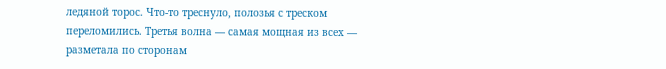ледяной торос. Что-то треснуло, полозья с треском переломились. Третья волна — самая мощная из всех — разметала по сторонам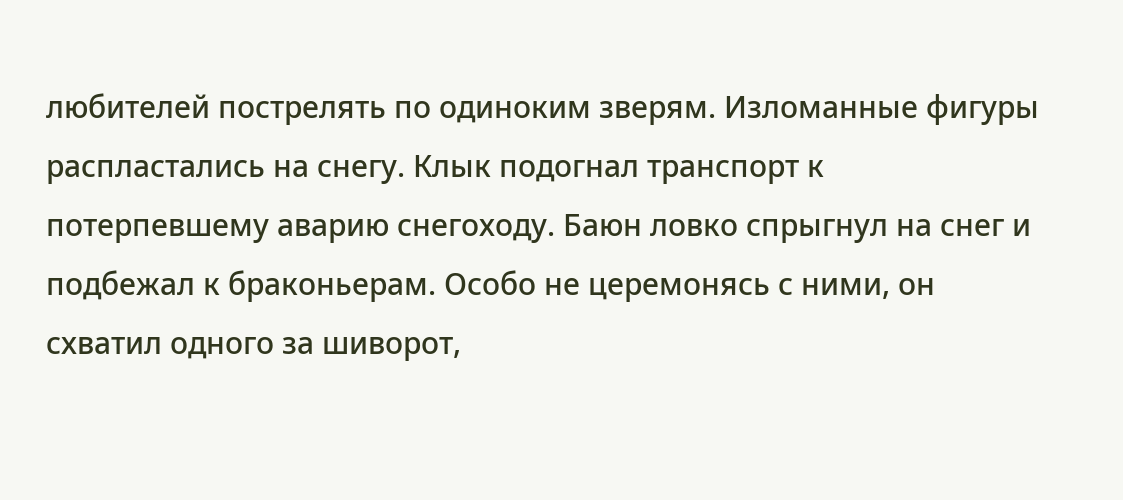любителей пострелять по одиноким зверям. Изломанные фигуры распластались на снегу. Клык подогнал транспорт к потерпевшему аварию снегоходу. Баюн ловко спрыгнул на снег и подбежал к браконьерам. Особо не церемонясь с ними, он схватил одного за шиворот,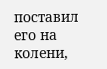поставил его на колени,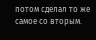потом сделал то же самое со вторым.